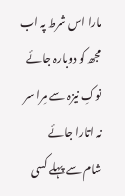مارا اس شرط پہ اب مجھ کو دوبارہ جائے
نوکِ نیزہ سے مِرا سر نہ اتارا جائے
شام سے پہلے کسی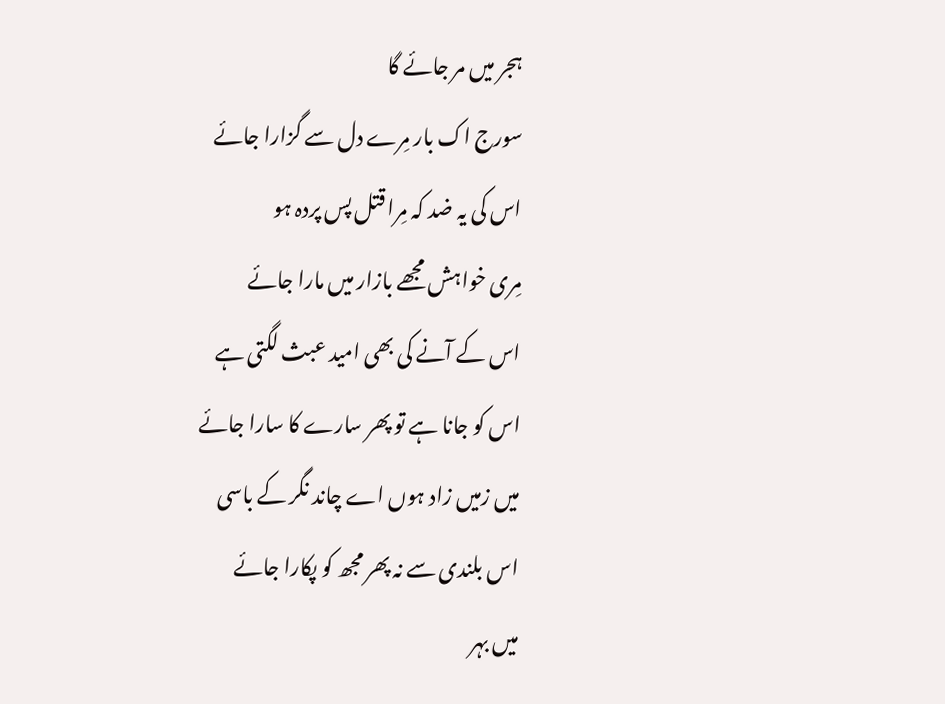ہجر میں مر جائے گا
سورج اک بار مِرے دل سے گزارا جائے
اس کی یہ ضد کہ مِرا قتل پس پردہ ہو
مِری خواہش مجھے بازار میں مارا جائے
اس کے آنے کی بھی امید عبث لگتی ہے
اس کو جانا ہے تو پھر سارے کا سارا جائے
میں زمیں زاد ہوں اے چاند نگر کے باسی
اس بلندی سے نہ پھر مجھ کو پکارا جائے
میں بہر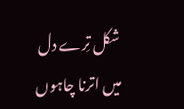شکل تِرے دل میں اترنا چاہوں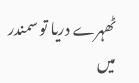ٹھہرے دریا تو سمندر میں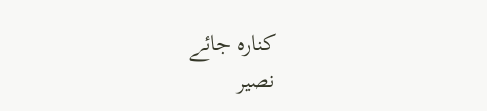کنارہ جائے
نصیر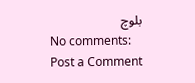بلوچ
No comments:
Post a Comment